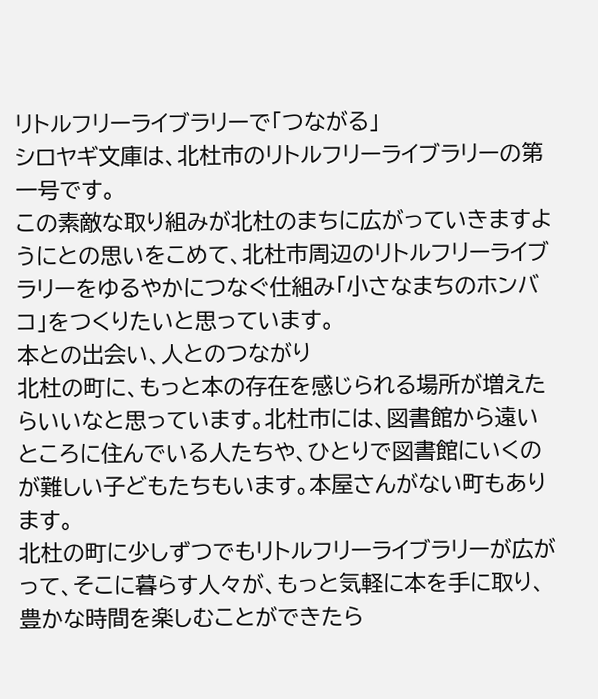リトルフリーライブラリーで「つながる」
シロヤギ文庫は、北杜市のリトルフリーライブラリーの第一号です。
この素敵な取り組みが北杜のまちに広がっていきますようにとの思いをこめて、北杜市周辺のリトルフリーライブラリーをゆるやかにつなぐ仕組み「小さなまちのホンバコ」をつくりたいと思っています。
本との出会い、人とのつながり
北杜の町に、もっと本の存在を感じられる場所が増えたらいいなと思っています。北杜市には、図書館から遠いところに住んでいる人たちや、ひとりで図書館にいくのが難しい子どもたちもいます。本屋さんがない町もあります。
北杜の町に少しずつでもリトルフリーライブラリーが広がって、そこに暮らす人々が、もっと気軽に本を手に取り、豊かな時間を楽しむことができたら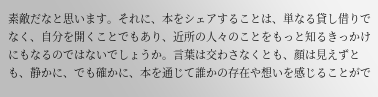素敵だなと思います。それに、本をシェアすることは、単なる貸し借りでなく、自分を開くことでもあり、近所の人々のことをもっと知るきっかけにもなるのではないでしょうか。言葉は交わさなくとも、顔は見えずとも、静かに、でも確かに、本を通じて誰かの存在や想いを感じることがで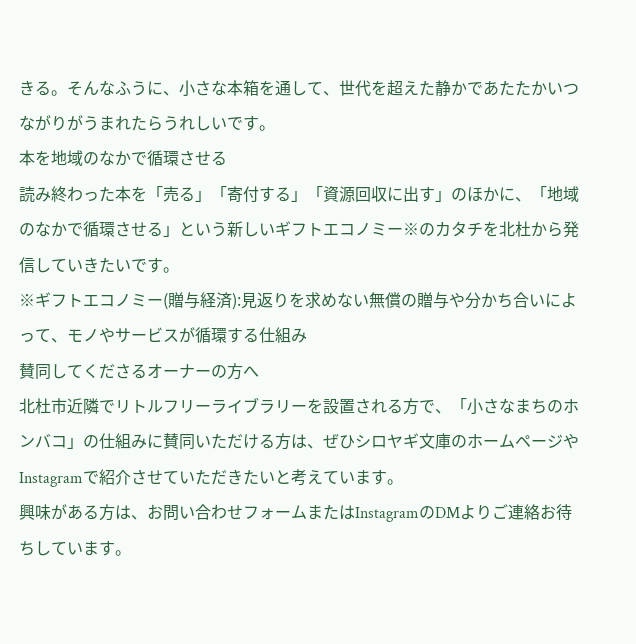きる。そんなふうに、小さな本箱を通して、世代を超えた静かであたたかいつながりがうまれたらうれしいです。
本を地域のなかで循環させる
読み終わった本を「売る」「寄付する」「資源回収に出す」のほかに、「地域のなかで循環させる」という新しいギフトエコノミー※のカタチを北杜から発信していきたいです。
※ギフトエコノミー(贈与経済):見返りを求めない無償の贈与や分かち合いによって、モノやサービスが循環する仕組み
賛同してくださるオーナーの方へ
北杜市近隣でリトルフリーライブラリーを設置される方で、「小さなまちのホンバコ」の仕組みに賛同いただける方は、ぜひシロヤギ文庫のホームページやInstagramで紹介させていただきたいと考えています。
興味がある方は、お問い合わせフォームまたはInstagramのDMよりご連絡お待ちしています。